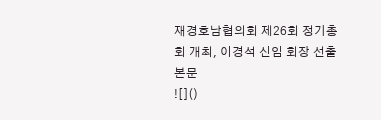재경호남협의회 제26회 정기총회 개최, 이경석 신임 회장 선출
본문
![]()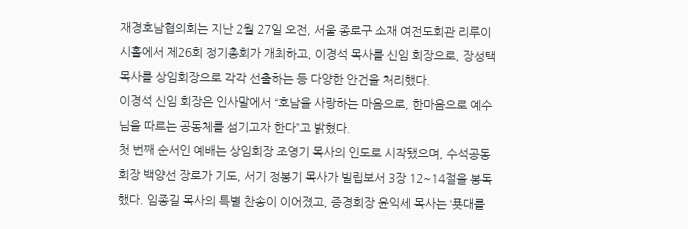재경호남협의회는 지난 2월 27일 오전, 서울 종로구 소재 여전도회관 리루이시홀에서 제26회 정기총회가 개최하고, 이경석 목사를 신임 회장으로, 장성택 목사를 상임회장으로 각각 선출하는 등 다양한 안건을 처리했다.
이경석 신임 회장은 인사말에서 “호남을 사랑하는 마음으로, 한마음으로 예수님을 따르는 공동체를 섬기고자 한다”고 밝혔다.
첫 번째 순서인 예배는 상임회장 조영기 목사의 인도로 시작됐으며, 수석공동회장 백양선 장로가 기도, 서기 정봉기 목사가 빌립보서 3장 12~14절을 봉독했다. 임종길 목사의 특별 찬송이 이어졌고, 증경회장 윤익세 목사는 ‘푯대를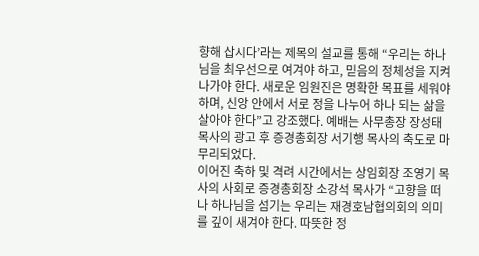향해 삽시다’라는 제목의 설교를 통해 “우리는 하나님을 최우선으로 여겨야 하고, 믿음의 정체성을 지켜 나가야 한다. 새로운 임원진은 명확한 목표를 세워야 하며, 신앙 안에서 서로 정을 나누어 하나 되는 삶을 살아야 한다”고 강조했다. 예배는 사무총장 장성태 목사의 광고 후 증경총회장 서기행 목사의 축도로 마무리되었다.
이어진 축하 및 격려 시간에서는 상임회장 조영기 목사의 사회로 증경총회장 소강석 목사가 “고향을 떠나 하나님을 섬기는 우리는 재경호남협의회의 의미를 깊이 새겨야 한다. 따뜻한 정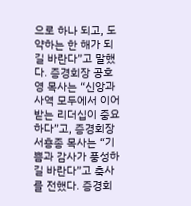으로 하나 되고, 도약하는 한 해가 되길 바란다”고 말했다. 증경회장 공호영 목사는 “신앙과 사역 모두에서 이어받는 리더십이 중요하다”고, 증경회장 서흥종 목사는 “기쁨과 감사가 풍성하길 바란다”고 축사를 전했다. 증경회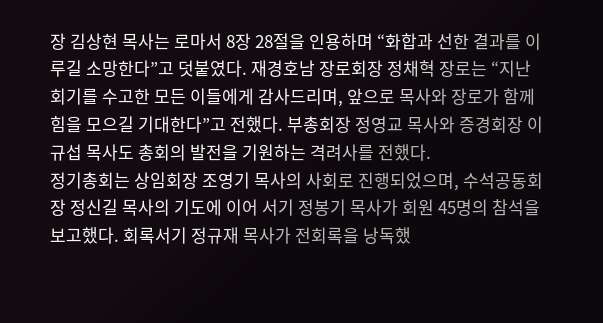장 김상현 목사는 로마서 8장 28절을 인용하며 “화합과 선한 결과를 이루길 소망한다”고 덧붙였다. 재경호남 장로회장 정채혁 장로는 “지난 회기를 수고한 모든 이들에게 감사드리며, 앞으로 목사와 장로가 함께 힘을 모으길 기대한다”고 전했다. 부총회장 정영교 목사와 증경회장 이규섭 목사도 총회의 발전을 기원하는 격려사를 전했다.
정기총회는 상임회장 조영기 목사의 사회로 진행되었으며, 수석공동회장 정신길 목사의 기도에 이어 서기 정봉기 목사가 회원 45명의 참석을 보고했다. 회록서기 정규재 목사가 전회록을 낭독했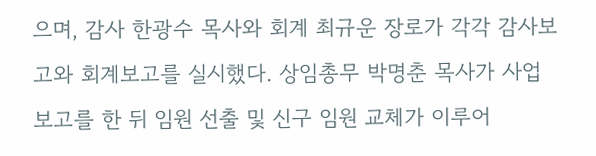으며, 감사 한광수 목사와 회계 최규운 장로가 각각 감사보고와 회계보고를 실시했다. 상임총무 박명춘 목사가 사업보고를 한 뒤 임원 선출 및 신구 임원 교체가 이루어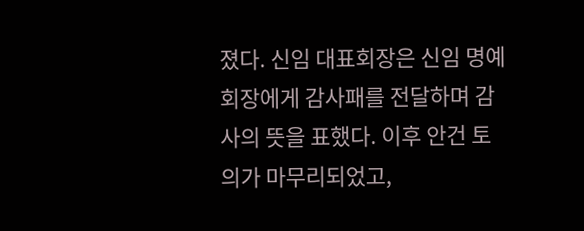졌다. 신임 대표회장은 신임 명예회장에게 감사패를 전달하며 감사의 뜻을 표했다. 이후 안건 토의가 마무리되었고,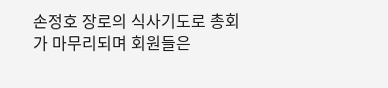손정호 장로의 식사기도로 총회가 마무리되며 회원들은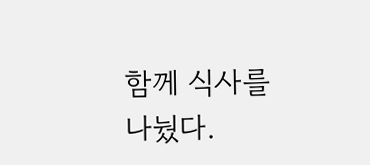함께 식사를 나눴다.